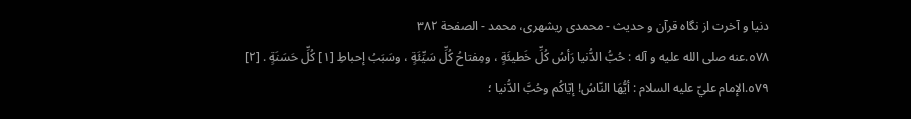دنيا و آخرت از نگاه قرآن و حديث - محمدی ریشهری، محمد - الصفحة ٣٨٢
٥٧٨.عنه صلى الله عليه و آله : حُبُّ الدُّنيا رَأسُ كُلِّ خَطيئَةٍ ، ومِفتاحُ كُلِّ سَيِّئَةٍ ، وسَبَبُ إحباطِ [١] كُلِّ حَسَنَةٍ . [٢]
٥٧٩.الإمام عليّ عليه السلام : أيُّهَا النّاسُ! إيّاكُم وحُبَّ الدُّنيا ؛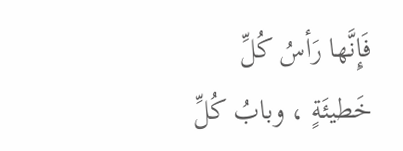فَإِنَّها رَأسُ كُلِّ خَطيئَةٍ ، وبابُ كُلِّ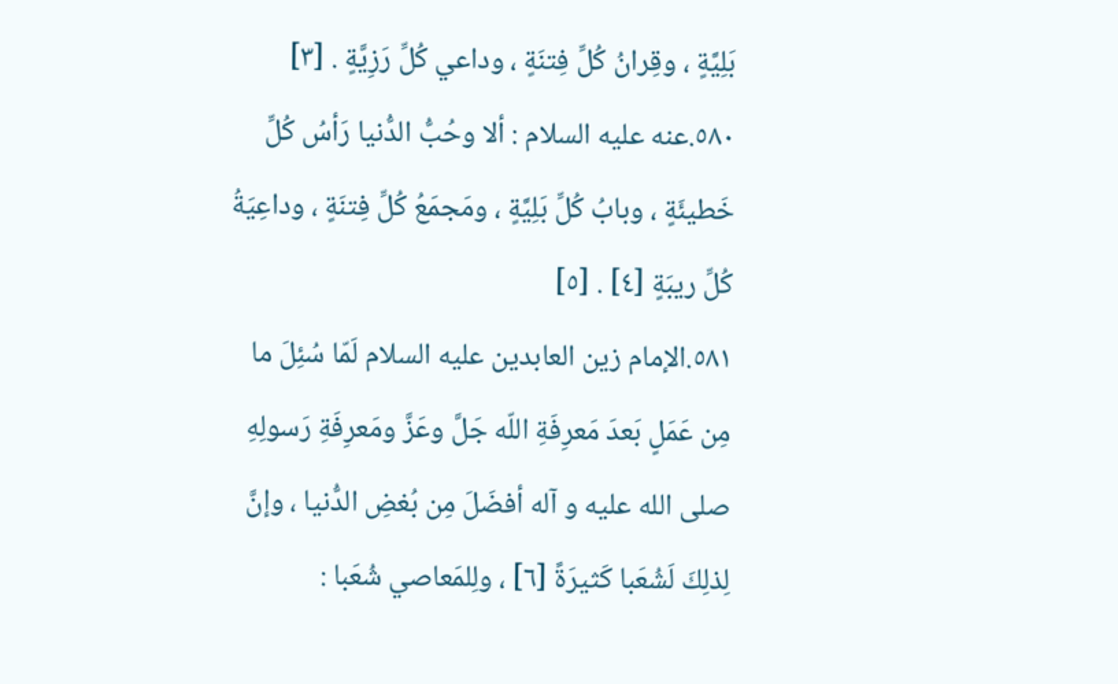بَلِيَّةٍ ، وقِرانُ كُلِّ فِتنَةٍ ، وداعي كُلِّ رَزِيَّةٍ . [٣]
٥٨٠.عنه عليه السلام : ألا وحُبُّ الدُّنيا رَأسُ كُلِّ خَطيئَةٍ ، وبابُ كُلِّ بَلِيَّةٍ ، ومَجمَعُ كُلِّ فِتنَةٍ ، وداعِيَةُ كُلِّ ريبَةٍ [٤] . [٥]
٥٨١.الإمام زين العابدين عليه السلام لَمّا سُئِلَ ما مِن عَمَلٍ بَعدَ مَعرِفَةِ اللّه جَلَّ وعَزَّ ومَعرِفَةِ رَسولِهِ صلى الله عليه و آله أفضَلَ مِن بُغضِ الدُّنيا ، وإنَّ لِذلِكَ لَشُعَبا كَثيرَةً [٦] ، ولِلمَعاصي شُعَبا :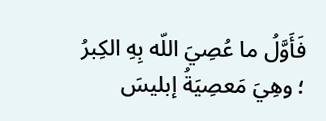فَأَوَّلُ ما عُصِيَ اللّه بِهِ الكِبرُ ؛ وهِيَ مَعصِيَةُ إبليسَ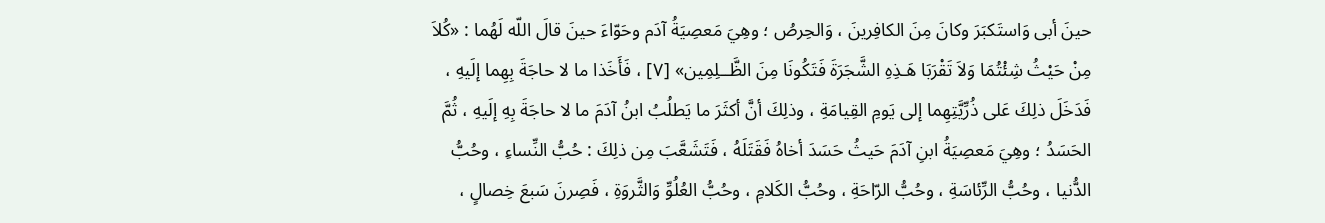حينَ أبى وَاستَكبَرَ وكانَ مِنَ الكافِرينَ ، وَالحِرصُ ؛ وهِيَ مَعصِيَةُ آدَم وحَوّاءَ حينَ قالَ اللّه لَهُما : «كُلاَ مِنْ حَيْثُ شِئْتُمَا وَلاَ تَقْرَبَا هَـذِهِ الشَّجَرَةَ فَتَكُونَا مِنَ الظَّــلِمِين» [٧] ، فَأَخَذا ما لا حاجَةَ بِهِما إلَيهِ ، فَدَخَلَ ذلِكَ عَلى ذُرِّيَّتِهِما إلى يَومِ القِيامَةِ ، وذلِكَ أنَّ أكثَرَ ما يَطلُبُ ابنُ آدَمَ ما لا حاجَةَ بِهِ إلَيهِ ، ثُمَّ الحَسَدُ ؛ وهِيَ مَعصِيَةُ ابنِ آدَمَ حَيثُ حَسَدَ أخاهُ فَقَتَلَهُ ، فَتَشَعَّبَ مِن ذلِكَ : حُبُّ النِّساءِ ، وحُبُّ الدُّنيا ، وحُبُّ الرِّئاسَةِ ، وحُبُّ الرّاحَةِ ، وحُبُّ الكَلامِ ، وحُبُّ العُلُوِّ وَالثَّروَةِ ، فَصِرنَ سَبعَ خِصالٍ ،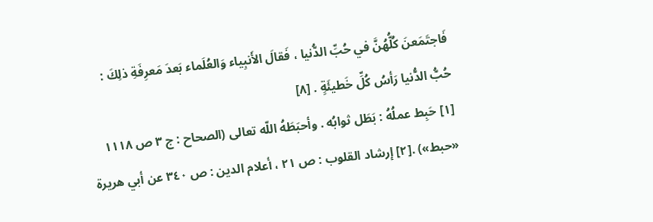فَاجتَمَعنَ كُلُّهُنَّ في حُبِّ الدُّنيا ، فَقالَ الأَنبِياء وَالعُلَماء بَعدَ مَعرِفَةِ ذلِكَ : حُبُّ الدُّنيا رَأسُ كُلِّ خَطيئَةٍ . [٨]
[١] حَبِط عملُهُ : بَطَل ثوابُه . وأحبَطَهُ اللّه تعالى (الصحاح : ج ٣ ص ١١١٨ «حبط») .[٢] إرشاد القلوب : ص ٢١ ، أعلام الدين : ص ٣٤٠ عن أبي هريرة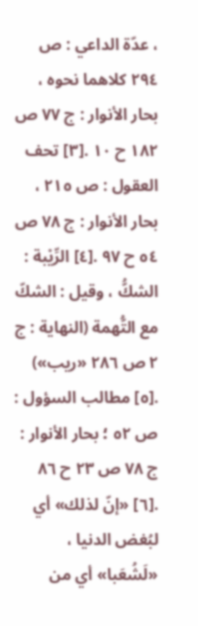، عدّة الداعي : ص ٢٩٤ كلاهما نحوه ، بحار الأنوار : ج ٧٧ ص ١٨٢ ح ١٠ .[٣] تحف العقول : ص ٢١٥ ، بحار الأنوار : ج ٧٨ ص ٥٤ ح ٩٧ .[٤] الرِّيْبة : الشكُّ ، وقيل : الشكّ مع التُّهمة (النهاية : ج ٢ ص ٢٨٦ «ريب») .[٥] مطالب السؤول : ص ٥٢ ؛ بحار الأنوار : ج ٧٨ ص ٢٣ ح ٨٦ .[٦] «إنّ لذلك» أي لبُغض الدنيا ، «لَشُعَبا» أي من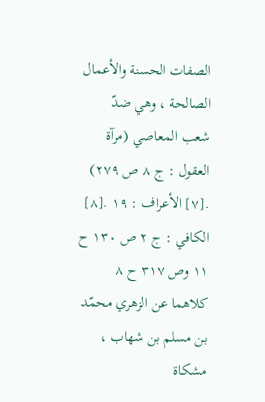الصفات الحسنة والأعمال الصالحة ، وهي ضدّ شعب المعاصي (مرآة العقول : ج ٨ ص ٢٧٩) .[٧] الأعراف : ١٩ .[٨] الكافي : ج ٢ ص ١٣٠ ح ١١ وص ٣١٧ ح ٨ كلاهما عن الزهري محمّد بن مسلم بن شهاب ، مشكاة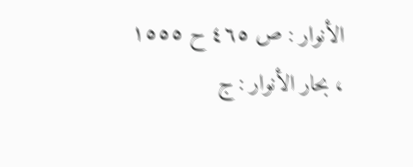الأنوار : ص ٤٦٥ ح ١٥٥٥ ، بحار الأنوار : ج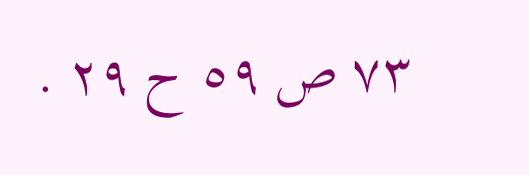٧٣ ص ٥٩ ح ٢٩ .